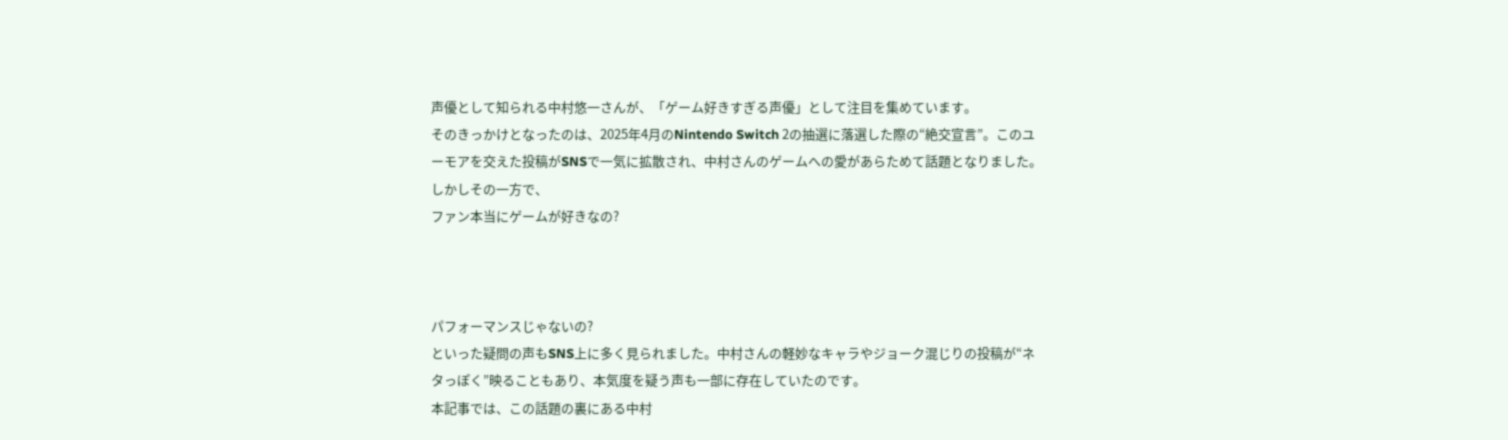声優として知られる中村悠一さんが、「ゲーム好きすぎる声優」として注目を集めています。
そのきっかけとなったのは、2025年4月のNintendo Switch 2の抽選に落選した際の“絶交宣言”。このユーモアを交えた投稿がSNSで一気に拡散され、中村さんのゲームへの愛があらためて話題となりました。
しかしその一方で、
ファン本当にゲームが好きなの?



パフォーマンスじゃないの?
といった疑問の声もSNS上に多く見られました。中村さんの軽妙なキャラやジョーク混じりの投稿が“ネタっぽく”映ることもあり、本気度を疑う声も一部に存在していたのです。
本記事では、この話題の裏にある中村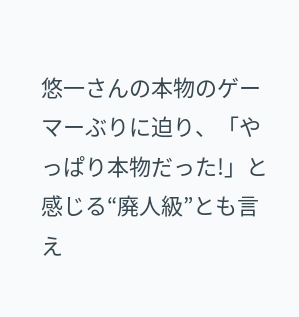悠一さんの本物のゲーマーぶりに迫り、「やっぱり本物だった!」と感じる“廃人級”とも言え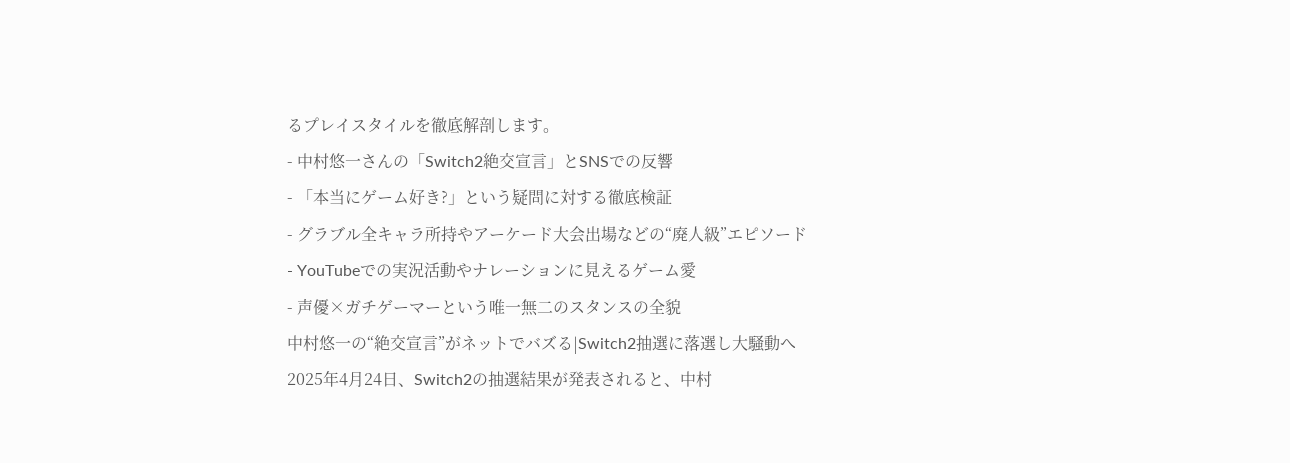るプレイスタイルを徹底解剖します。
- 中村悠一さんの「Switch2絶交宣言」とSNSでの反響
- 「本当にゲーム好き?」という疑問に対する徹底検証
- グラブル全キャラ所持やアーケード大会出場などの“廃人級”エピソード
- YouTubeでの実況活動やナレーションに見えるゲーム愛
- 声優×ガチゲーマーという唯一無二のスタンスの全貌
中村悠一の“絶交宣言”がネットでバズる|Switch2抽選に落選し大騒動へ
2025年4月24日、Switch2の抽選結果が発表されると、中村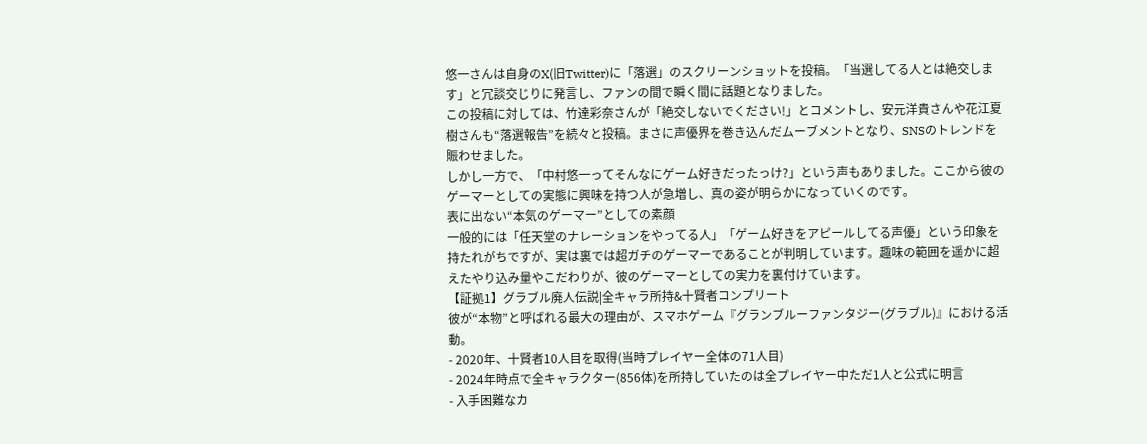悠一さんは自身のX(旧Twitter)に「落選」のスクリーンショットを投稿。「当選してる人とは絶交します」と冗談交じりに発言し、ファンの間で瞬く間に話題となりました。
この投稿に対しては、竹達彩奈さんが「絶交しないでください!」とコメントし、安元洋貴さんや花江夏樹さんも“落選報告”を続々と投稿。まさに声優界を巻き込んだムーブメントとなり、SNSのトレンドを賑わせました。
しかし一方で、「中村悠一ってそんなにゲーム好きだったっけ?」という声もありました。ここから彼のゲーマーとしての実態に興味を持つ人が急増し、真の姿が明らかになっていくのです。
表に出ない“本気のゲーマー”としての素顔
一般的には「任天堂のナレーションをやってる人」「ゲーム好きをアピールしてる声優」という印象を持たれがちですが、実は裏では超ガチのゲーマーであることが判明しています。趣味の範囲を遥かに超えたやり込み量やこだわりが、彼のゲーマーとしての実力を裏付けています。
【証拠1】グラブル廃人伝説|全キャラ所持&十賢者コンプリート
彼が“本物”と呼ばれる最大の理由が、スマホゲーム『グランブルーファンタジー(グラブル)』における活動。
- 2020年、十賢者10人目を取得(当時プレイヤー全体の71人目)
- 2024年時点で全キャラクター(856体)を所持していたのは全プレイヤー中ただ1人と公式に明言
- 入手困難なカ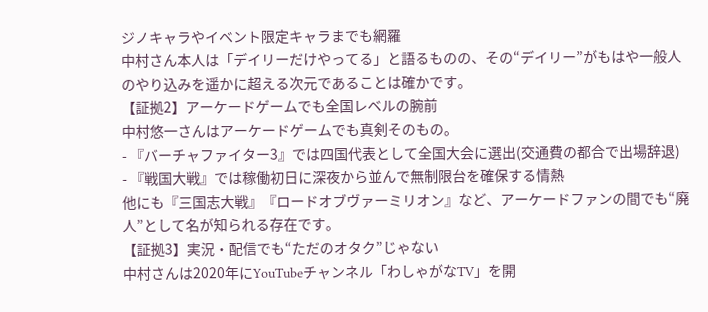ジノキャラやイベント限定キャラまでも網羅
中村さん本人は「デイリーだけやってる」と語るものの、その“デイリー”がもはや一般人のやり込みを遥かに超える次元であることは確かです。
【証拠2】アーケードゲームでも全国レベルの腕前
中村悠一さんはアーケードゲームでも真剣そのもの。
- 『バーチャファイター3』では四国代表として全国大会に選出(交通費の都合で出場辞退)
- 『戦国大戦』では稼働初日に深夜から並んで無制限台を確保する情熱
他にも『三国志大戦』『ロードオブヴァーミリオン』など、アーケードファンの間でも“廃人”として名が知られる存在です。
【証拠3】実況・配信でも“ただのオタク”じゃない
中村さんは2020年にYouTubeチャンネル「わしゃがなTV」を開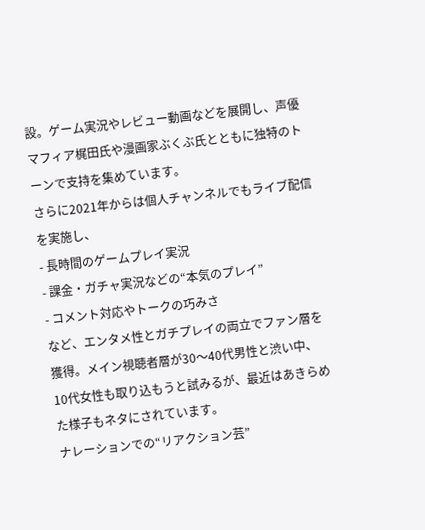設。ゲーム実況やレビュー動画などを展開し、声優マフィア梶田氏や漫画家ぶくぶ氏とともに独特のトーンで支持を集めています。
さらに2021年からは個人チャンネルでもライブ配信を実施し、
- 長時間のゲームプレイ実況
- 課金・ガチャ実況などの“本気のプレイ”
- コメント対応やトークの巧みさ
など、エンタメ性とガチプレイの両立でファン層を獲得。メイン視聴者層が30〜40代男性と渋い中、10代女性も取り込もうと試みるが、最近はあきらめた様子もネタにされています。
ナレーションでの“リアクション芸”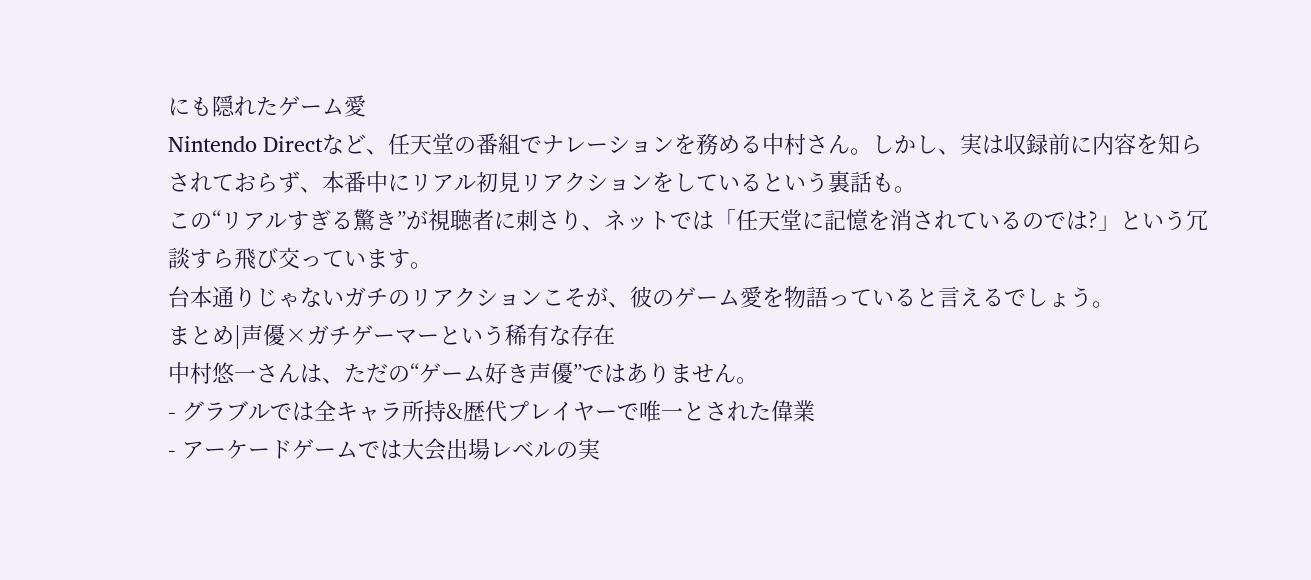にも隠れたゲーム愛
Nintendo Directなど、任天堂の番組でナレーションを務める中村さん。しかし、実は収録前に内容を知らされておらず、本番中にリアル初見リアクションをしているという裏話も。
この“リアルすぎる驚き”が視聴者に刺さり、ネットでは「任天堂に記憶を消されているのでは?」という冗談すら飛び交っています。
台本通りじゃないガチのリアクションこそが、彼のゲーム愛を物語っていると言えるでしょう。
まとめ|声優×ガチゲーマーという稀有な存在
中村悠一さんは、ただの“ゲーム好き声優”ではありません。
- グラブルでは全キャラ所持&歴代プレイヤーで唯一とされた偉業
- アーケードゲームでは大会出場レベルの実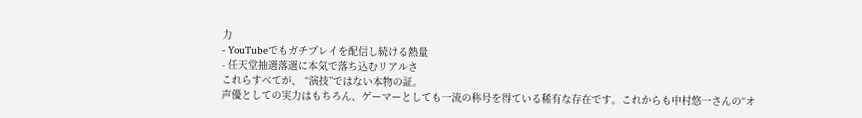力
- YouTubeでもガチプレイを配信し続ける熱量
- 任天堂抽選落選に本気で落ち込むリアルさ
これらすべてが、 “演技”ではない本物の証。
声優としての実力はもちろん、ゲーマーとしても一流の称号を得ている稀有な存在です。これからも中村悠一さんの“オ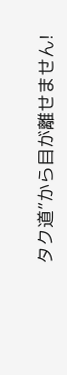タク道”から目が離せません!